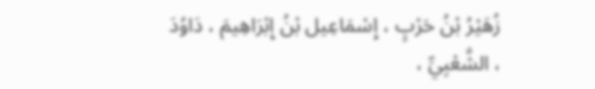زُهَيْرُ بْنُ حَرْبٍ ، إِسْمَاعِيل بْنُ إِبْرَاهِيمَ ، دَاوُدَ ، الشَّعْبِيِّ ،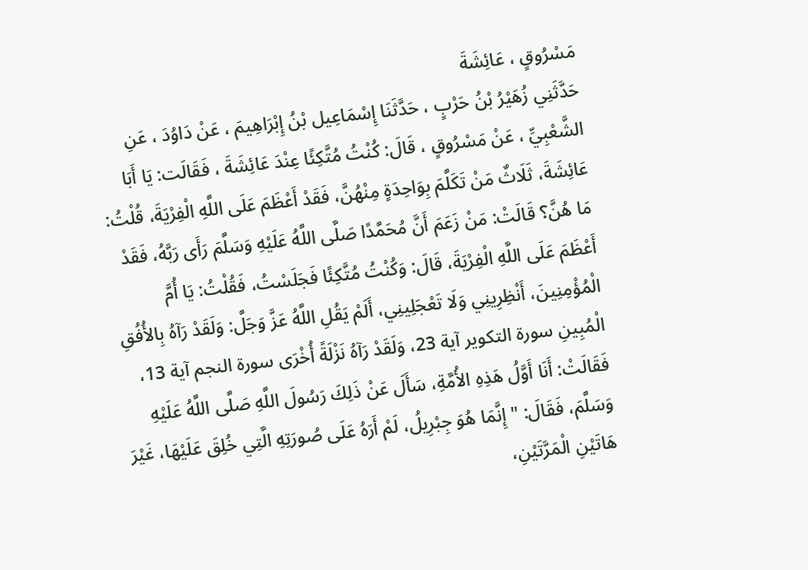مَسْرُوقٍ ، عَائِشَةَ
حَدَّثَنِي زُهَيْرُ بْنُ حَرْبٍ ، حَدَّثَنَا إِسْمَاعِيل بْنُ إِبْرَاهِيمَ ، عَنْ دَاوُدَ ، عَنِ الشَّعْبِيِّ ، عَنْ مَسْرُوقٍ ، قَالَ: كُنْتُ مُتَّكِئًا عِنْدَ عَائِشَةَ ، فَقَالَت: يَا أَبَا عَائِشَةَ، ثَلَاثٌ مَنْ تَكَلَّمَ بِوَاحِدَةٍ مِنْهُنَّ، فَقَدْ أَعْظَمَ عَلَى اللَّهِ الْفِرْيَةَ، قُلْتُ: مَا هُنَّ؟ قَالَتْ: مَنْ زَعَمَ أَنَّ مُحَمَّدًا صَلَّى اللَّهُ عَلَيْهِ وَسَلَّمَ رَأَى رَبَّهُ، فَقَدْ أَعْظَمَ عَلَى اللَّهِ الْفِرْيَةَ، قَالَ: وَكُنْتُ مُتَّكِئًا فَجَلَسْتُ، فَقُلْتُ: يَا أُمَّ الْمُؤْمِنِينَ، أَنْظِرِينِي وَلَا تَعْجَلِينِي، أَلَمْ يَقُلِ اللَّهُ عَزَّ وَجَلَّ: وَلَقَدْ رَآهُ بِالأُفُقِ الْمُبِينِ سورة التكوير آية 23، وَلَقَدْ رَآهُ نَزْلَةً أُخْرَى سورة النجم آية 13، فَقَالَتْ: أَنَا أَوَّلُ هَذِهِ الأُمَّةِ، سَأَلَ عَنْ ذَلِكَ رَسُولَ اللَّهِ صَلَّى اللَّهُ عَلَيْهِ وَسَلَّمَ، فَقَالَ: " إِنَّمَا هُوَ جِبْرِيلُ، لَمْ أَرَهُ عَلَى صُورَتِهِ الَّتِي خُلِقَ عَلَيْهَا، غَيْرَ هَاتَيْنِ الْمَرَّتَيْنِ،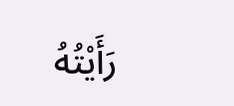رَأَيْتُهُ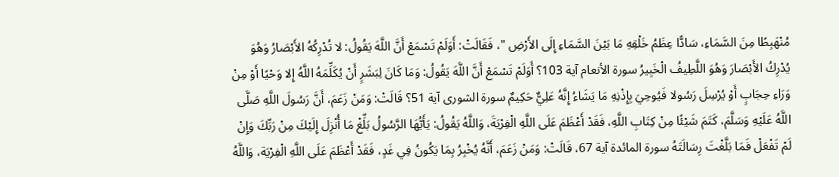مُنْهَبِطًا مِنَ السَّمَاءِ، سَادًّا عِظَمُ خَلْقِهِ مَا بَيْنَ السَّمَاءِ إِلَى الأَرْضِ "، فَقَالَتْ: أَوَلَمْ تَسْمَعْ أَنَّ اللَّهَ يَقُولُ: لا تُدْرِكُهُ الأَبْصَارُ وَهُوَ يُدْرِكُ الأَبْصَارَ وَهُوَ اللَّطِيفُ الْخَبِيرُ سورة الأنعام آية 103؟ أَوَلَمْ تَسْمَعْ أَنَّ اللَّهَ يَقُولُ: وَمَا كَانَ لِبَشَرٍ أَنْ يُكَلِّمَهُ اللَّهُ إِلا وَحْيًا أَوْ مِنْ وَرَاءِ حِجَابٍ أَوْ يُرْسِلَ رَسُولا فَيُوحِيَ بِإِذْنِهِ مَا يَشَاءُ إِنَّهُ عَلِيٌّ حَكِيمٌ سورة الشورى آية 51؟ قَالَتْ: وَمَنْ زَعَمَ، أَنَّ رَسُولَ اللَّهِ صَلَّى اللَّهُ عَلَيْهِ وَسَلَّمَ، كَتَمَ شَيْئًا مِنْ كِتَابِ اللَّهِ، فَقَدْ أَعْظَمَ عَلَى اللَّهِ الْفِرْيَةَ، وَاللَّهُ يَقُولُ: يَأَيُّهَا الرَّسُولُ بَلِّغْ مَا أُنْزِلَ إِلَيْكَ مِنْ رَبِّكَ وَإِنْ لَمْ تَفْعَلْ فَمَا بَلَّغْتَ رِسَالَتَهُ سورة المائدة آية 67، قَالَتْ: وَمَنْ زَعَمَ، أَنَّهُ يُخْبِرُ بِمَا يَكُونُ فِي غَدٍ، فَقَدْ أَعْظَمَ عَلَى اللَّهِ الْفِرْيَة، وَاللَّهُ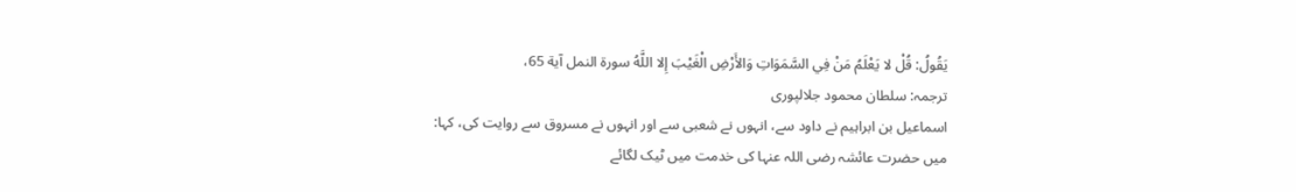يَقُولُ: قُلْ لا يَعْلَمُ مَنْ فِي السَّمَوَاتِ وَالأَرْضِ الْغَيْبَ إِلا اللَّهُ سورة النمل آية 65،
ترجمہ: سلطان محمود جلالپوری
اسماعیل بن ابراہیم نے داود سے، انہوں نے شعبی سے اور انہوں نے مسروق سے روایت کی، کہا: میں حضرت عائشہ رضی اللہ عنہا کی خدمت میں ٹیک لگائے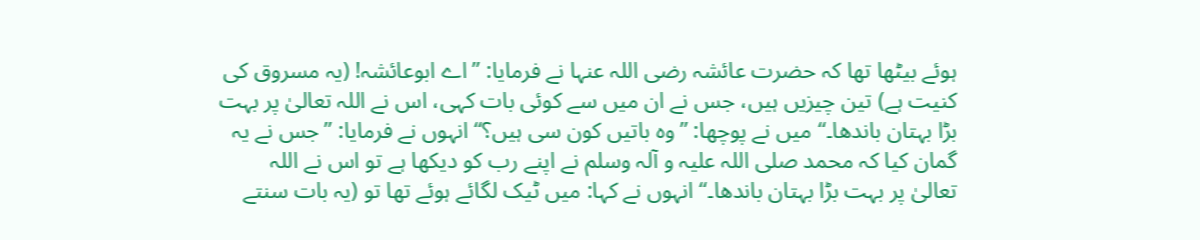ہوئے بیٹھا تھا کہ حضرت عائشہ رضی اللہ عنہا نے فرمایا: ”اے ابوعائشہ! (یہ مسروق کی کنیت ہے) تین چیزیں ہیں، جس نے ان میں سے کوئی بات کہی، اس نے اللہ تعالیٰ پر بہت بڑا بہتان باندھا۔“ میں نے پوچھا: ”وہ باتیں کون سی ہیں؟“ انہوں نے فرمایا: ”جس نے یہ گمان کیا کہ محمد صلی اللہ علیہ و آلہ وسلم نے اپنے رب کو دیکھا ہے تو اس نے اللہ تعالیٰ پر بہت بڑا بہتان باندھا۔“ انہوں نے کہا: میں ٹیک لگائے ہوئے تھا تو (یہ بات سنتے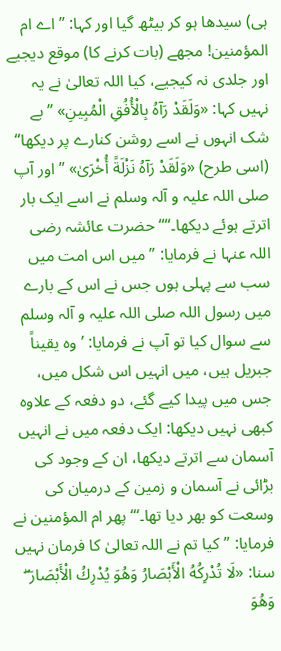ہی) سیدھا ہو کر بیٹھ گیا اور کہا: ”اے ام المؤمنین! مجھے (بات کرنے کا) موقع دیجیے اور جلدی نہ کیجیے، کیا اللہ تعالیٰ نے یہ نہیں کہا: «وَلَقَدْ رَآهُ بِالْأُفُقِ الْمُبِينِ» ”بے شک انہوں نے اسے روشن کنارے پر دیکھا“ (اسی طرح) «وَلَقَدْ رَآهُ نَزْلَةً أُخْرَىٰ» ”اور آپ صلی اللہ علیہ و آلہ وسلم نے اسے ایک بار اترتے ہوئے دیکھا۔““ حضرت عائشہ رضی اللہ عنہا نے فرمایا: ”میں اس امت میں سب سے پہلی ہوں جس نے اس کے بارے میں رسول اللہ صلی اللہ علیہ و آلہ وسلم سے سوال کیا تو آپ نے فرمایا: ’وہ یقیناً جبریل ہیں، میں انہیں اس شکل میں، جس میں پیدا کیے گئے، دو دفعہ کے علاوہ کبھی نہیں دیکھا: ایک دفعہ میں نے انہیں آسمان سے اترتے دیکھا، ان کے وجود کی بڑائی نے آسمان و زمین کے درمیان کی وسعت کو بھر دیا تھا۔‘“ پھر ام المؤمنین نے فرمایا: ”کیا تم نے اللہ تعالیٰ کا فرمان نہیں سنا: «لَا تُدْرِكُهُ الْأَبْصَارُ وَهُوَ يُدْرِكُ الْأَبْصَارَ ۖ وَهُوَ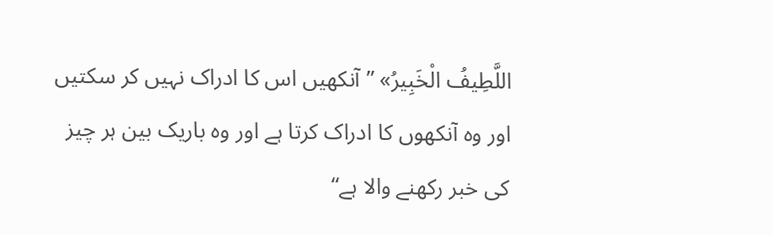اللَّطِيفُ الْخَبِيرُ» ”آنکھیں اس کا ادراک نہیں کر سکتیں اور وہ آنکھوں کا ادراک کرتا ہے اور وہ باریک بین ہر چیز کی خبر رکھنے والا ہے“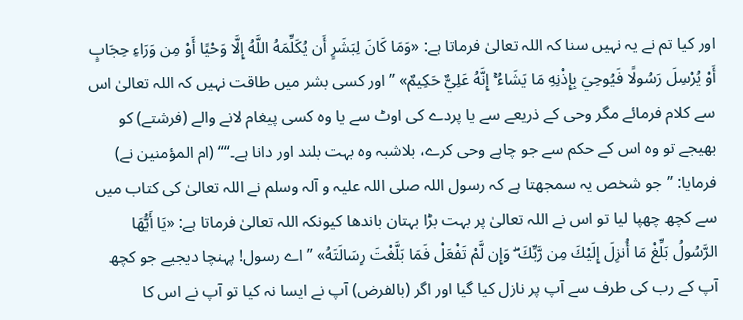اور کیا تم نے یہ نہیں سنا کہ اللہ تعالیٰ فرماتا ہے: «وَمَا كَانَ لِبَشَرٍ أَن يُكَلِّمَهُ اللَّهُ إِلَّا وَحْيًا أَوْ مِن وَرَاءِ حِجَابٍ أَوْ يُرْسِلَ رَسُولًا فَيُوحِيَ بِإِذْنِهِ مَا يَشَاءُ ۚ إِنَّهُ عَلِيٌّ حَكِيمٌ» ”اور کسی بشر میں طاقت نہیں کہ اللہ تعالیٰ اس سے کلام فرمائے مگر وحی کے ذریعے سے یا پردے کی اوٹ سے یا وہ کسی پیغام لانے والے (فرشتے) کو بھیجے تو وہ اس کے حکم سے جو چاہے وحی کرے، بلاشبہ وہ بہت بلند اور دانا ہے۔““ (ام المؤمنین نے) فرمایا: ”جو شخص یہ سمجھتا ہے کہ رسول اللہ صلی اللہ علیہ و آلہ وسلم نے اللہ تعالیٰ کی کتاب میں سے کچھ چھپا لیا تو اس نے اللہ تعالیٰ پر بہت بڑا بہتان باندھا کیونکہ اللہ تعالیٰ فرماتا ہے: «يَا أَيُّهَا الرَّسُولُ بَلِّغْ مَا أُنزِلَ إِلَيْكَ مِن رَّبِّكَ ۖ وَإِن لَّمْ تَفْعَلْ فَمَا بَلَّغْتَ رِسَالَتَهُ» ”اے رسول! پہنچا دیجیے جو کچھ آپ کے رب کی طرف سے آپ پر نازل کیا گیا اور اگر (بالفرض) آپ نے ایسا نہ کیا تو آپ نے اس کا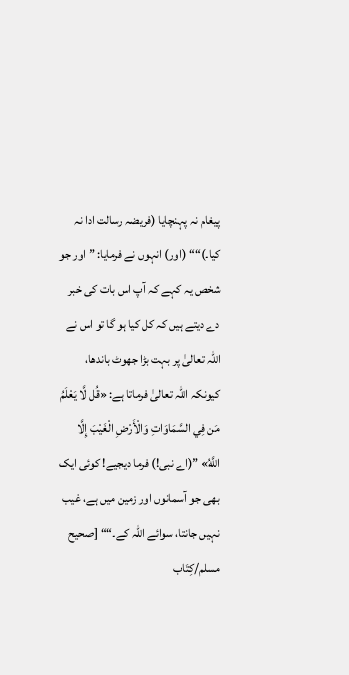پیغام نہ پہنچایا (فریضہ رسالت ادا نہ کیا۔)““ (اور) انہوں نے فرمایا: ”اور جو شخص یہ کہے کہ آپ اس بات کی خبر دے دیتے ہیں کہ کل کیا ہو گا تو اس نے اللہ تعالیٰ پر بہت بڑا جھوٹ باندھا، کیونکہ اللہ تعالیٰ فرماتا ہے: «قُل لَّا يَعْلَمُ مَن فِي السَّمَاوَاتِ وَالْأَرْضِ الْغَيْبَ إِلَّا اللَّهُ» ”(اے نبی!) فرما دیجیے! کوئی ایک بھی جو آسمانوں اور زمین میں ہے، غیب نہیں جانتا، سوائے اللہ کے۔““ [صحيح مسلم/كِتَاب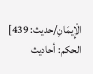الْإِيمَانِ/حدیث: 439]
الحكم: أحاديث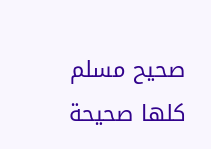صحيح مسلم كلها صحيحة